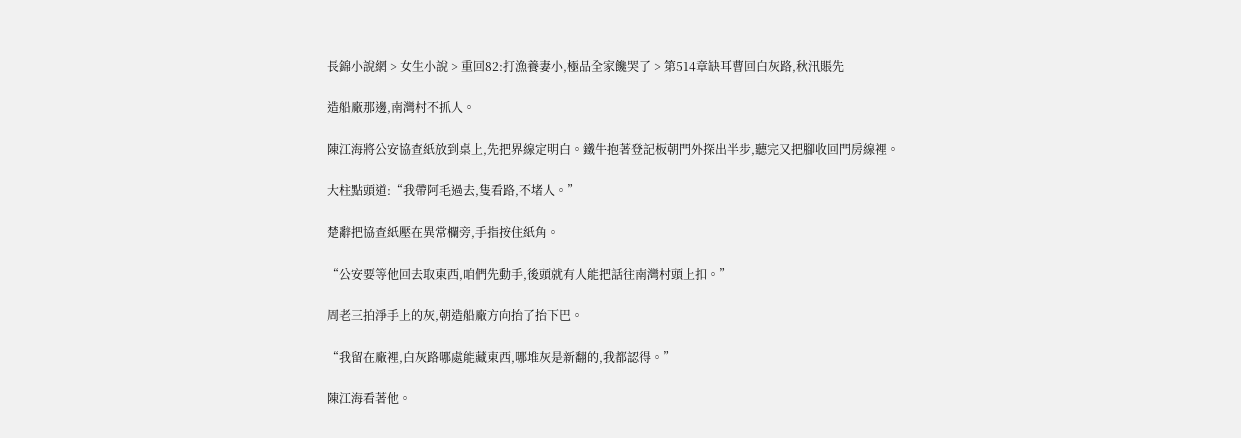長錦小說網 > 女生小說 > 重回82:打漁養妻小,極品全家饞哭了 > 第514章缺耳曹回白灰路,秋汛賬先

造船廠那邊,南灣村不抓人。

陳江海將公安協查紙放到桌上,先把界線定明白。鐵牛抱著登記板朝門外探出半步,聽完又把腳收回門房線裡。

大柱點頭道:“我帶阿毛過去,隻看路,不堵人。”

楚辭把協查紙壓在異常欄旁,手指按住紙角。

“公安要等他回去取東西,咱們先動手,後頭就有人能把話往南灣村頭上扣。”

周老三拍淨手上的灰,朝造船廠方向抬了抬下巴。

“我留在廠裡,白灰路哪處能藏東西,哪堆灰是新翻的,我都認得。”

陳江海看著他。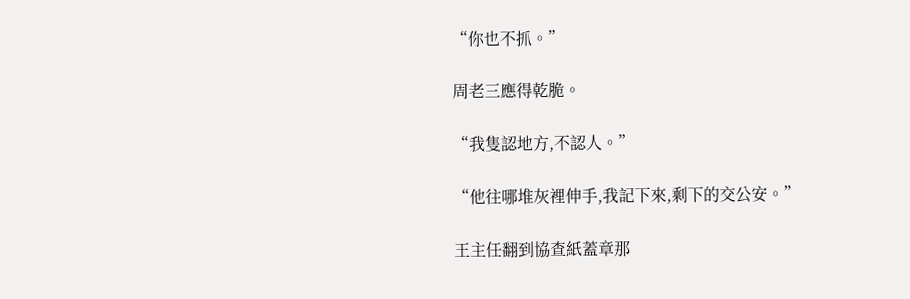“你也不抓。”

周老三應得乾脆。

“我隻認地方,不認人。”

“他往哪堆灰裡伸手,我記下來,剩下的交公安。”

王主任翻到協查紙蓋章那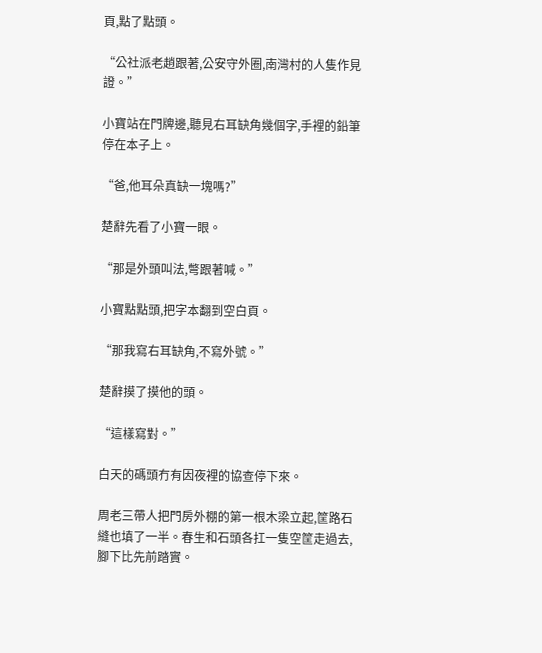頁,點了點頭。

“公社派老趙跟著,公安守外圈,南灣村的人隻作見證。”

小寶站在門牌邊,聽見右耳缺角幾個字,手裡的鉛筆停在本子上。

“爸,他耳朵真缺一塊嗎?”

楚辭先看了小寶一眼。

“那是外頭叫法,彆跟著喊。”

小寶點點頭,把字本翻到空白頁。

“那我寫右耳缺角,不寫外號。”

楚辭摸了摸他的頭。

“這樣寫對。”

白天的碼頭冇有因夜裡的協查停下來。

周老三帶人把門房外棚的第一根木梁立起,筐路石縫也填了一半。春生和石頭各扛一隻空筐走過去,腳下比先前踏實。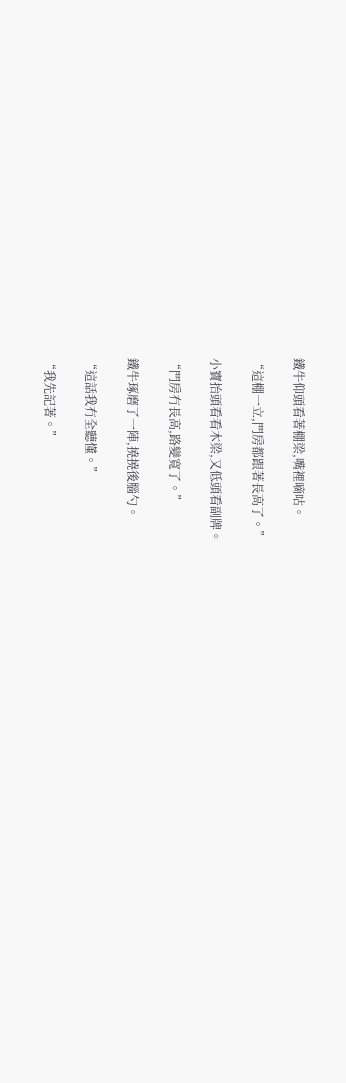鐵牛仰頭看著棚梁,嘴裡嘀咕。

“這棚一立,門房都跟著長高了。”

小寶抬頭看看木梁,又低頭看副牌。

“門房冇長高,路變寬了。”

鐵牛琢磨了一陣,撓撓後腦勺。

“這話我冇全聽懂。”

“我先記著。”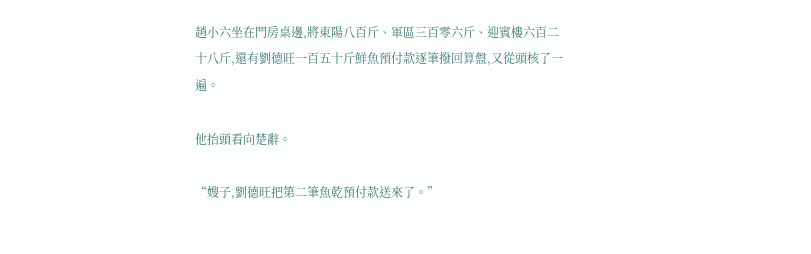趙小六坐在門房桌邊,將東陽八百斤、軍區三百零六斤、迎賓樓六百二十八斤,還有劉德旺一百五十斤鮮魚預付款逐筆撥回算盤,又從頭核了一遍。

他抬頭看向楚辭。

“嫂子,劉德旺把第二筆魚乾預付款送來了。”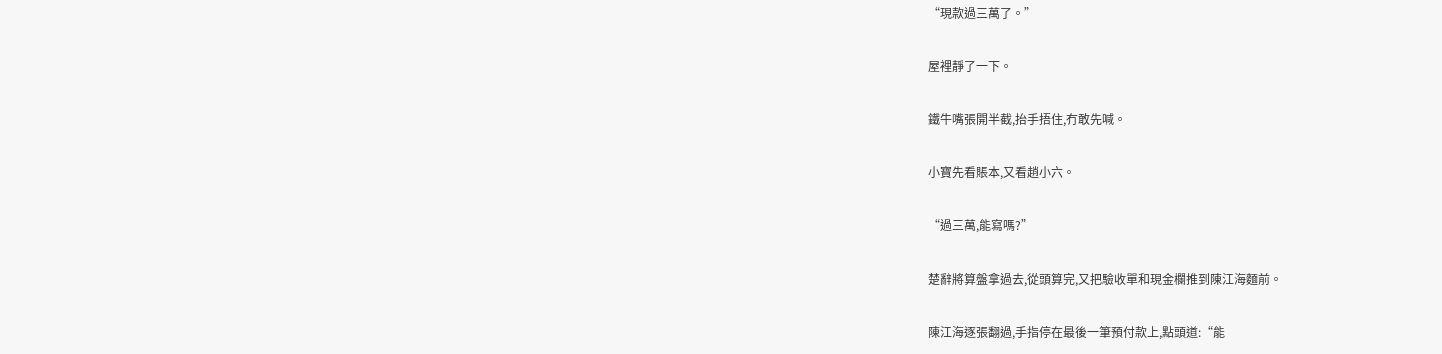“現款過三萬了。”

屋裡靜了一下。

鐵牛嘴張開半截,抬手捂住,冇敢先喊。

小寶先看賬本,又看趙小六。

“過三萬,能寫嗎?”

楚辭將算盤拿過去,從頭算完,又把驗收單和現金欄推到陳江海麵前。

陳江海逐張翻過,手指停在最後一筆預付款上,點頭道:“能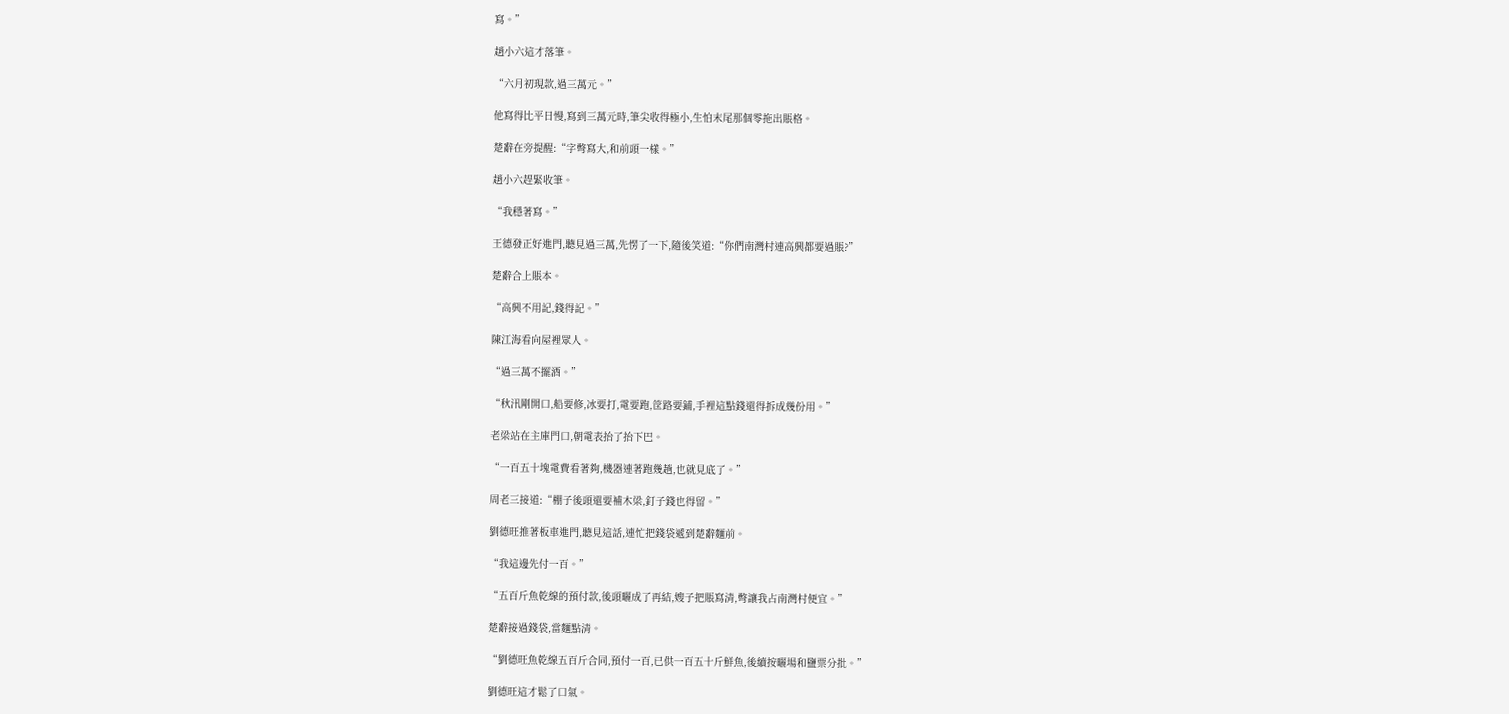寫。”

趙小六這才落筆。

“六月初現款,過三萬元。”

他寫得比平日慢,寫到三萬元時,筆尖收得極小,生怕末尾那個零拖出賬格。

楚辭在旁提醒:“字彆寫大,和前頭一樣。”

趙小六趕緊收筆。

“我穩著寫。”

王德發正好進門,聽見過三萬,先愣了一下,隨後笑道:“你們南灣村連高興都要過賬?”

楚辭合上賬本。

“高興不用記,錢得記。”

陳江海看向屋裡眾人。

“過三萬不擺酒。”

“秋汛剛開口,船要修,冰要打,電要跑,筐路要鋪,手裡這點錢還得拆成幾份用。”

老梁站在主庫門口,朝電表抬了抬下巴。

“一百五十塊電費看著夠,機器連著跑幾趟,也就見底了。”

周老三接道:“棚子後頭還要補木梁,釘子錢也得留。”

劉德旺推著板車進門,聽見這話,連忙把錢袋遞到楚辭麵前。

“我這邊先付一百。”

“五百斤魚乾線的預付款,後頭曬成了再結,嫂子把賬寫清,彆讓我占南灣村便宜。”

楚辭接過錢袋,當麵點清。

“劉德旺魚乾線五百斤合同,預付一百,已供一百五十斤鮮魚,後續按曬場和鹽票分批。”

劉德旺這才鬆了口氣。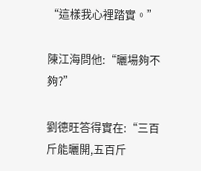“這樣我心裡踏實。”

陳江海問他:“曬場夠不夠?”

劉德旺答得實在:“三百斤能曬開,五百斤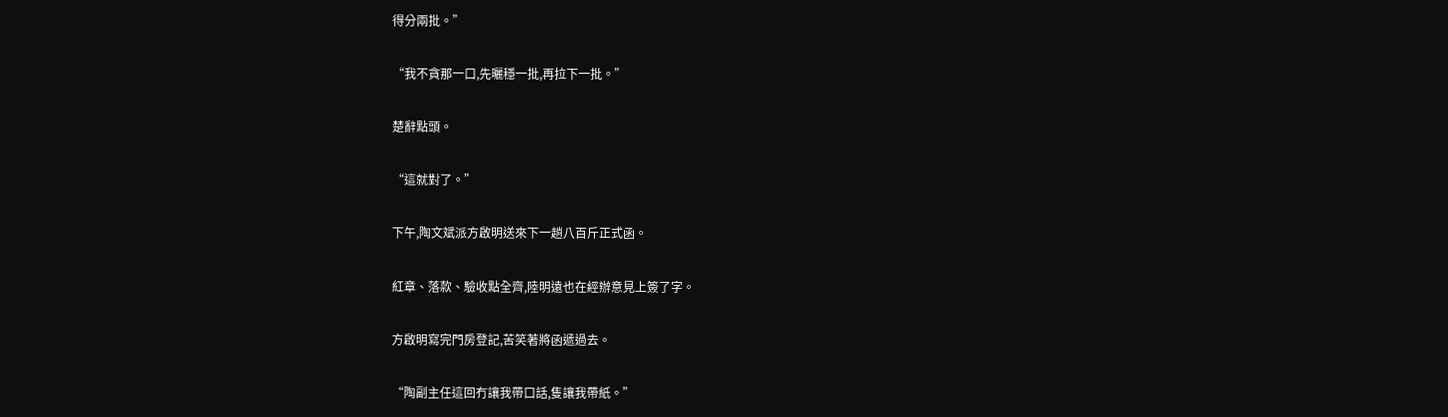得分兩批。”

“我不貪那一口,先曬穩一批,再拉下一批。”

楚辭點頭。

“這就對了。”

下午,陶文斌派方啟明送來下一趟八百斤正式函。

紅章、落款、驗收點全齊,陸明遠也在經辦意見上簽了字。

方啟明寫完門房登記,苦笑著將函遞過去。

“陶副主任這回冇讓我帶口話,隻讓我帶紙。”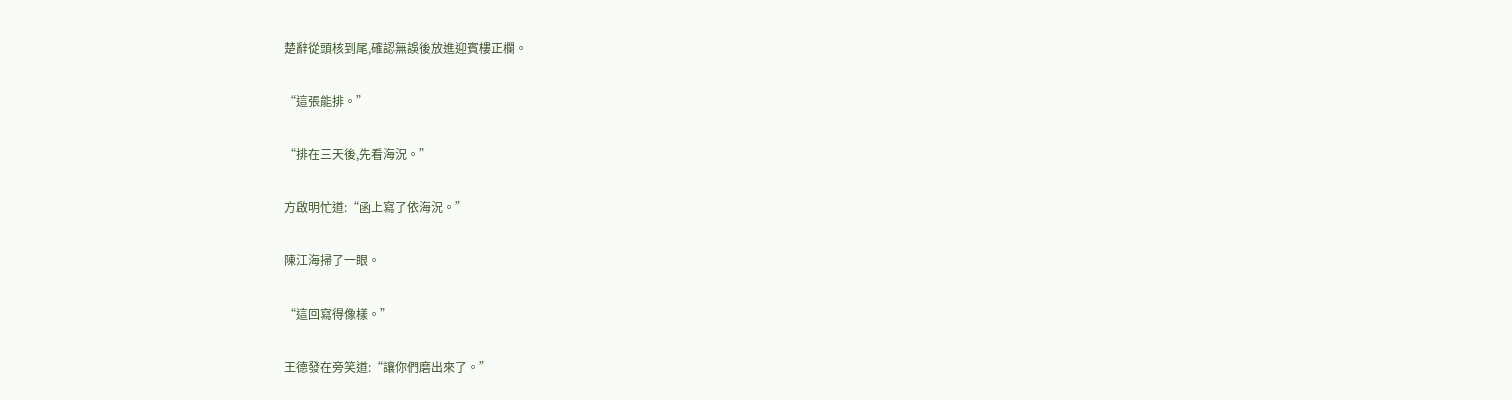楚辭從頭核到尾,確認無誤後放進迎賓樓正欄。

“這張能排。”

“排在三天後,先看海況。”

方啟明忙道:“函上寫了依海況。”

陳江海掃了一眼。

“這回寫得像樣。”

王德發在旁笑道:“讓你們磨出來了。”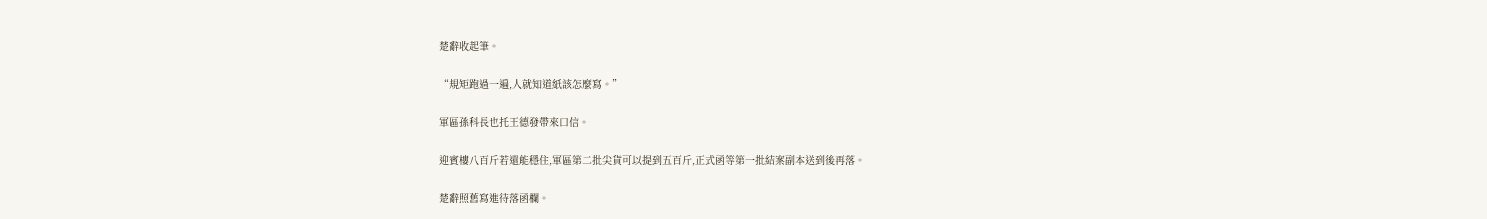楚辭收起筆。

“規矩跑過一遍,人就知道紙該怎麼寫。”

軍區孫科長也托王德發帶來口信。

迎賓樓八百斤若還能穩住,軍區第二批尖貨可以提到五百斤,正式函等第一批結案副本送到後再落。

楚辭照舊寫進待落函欄。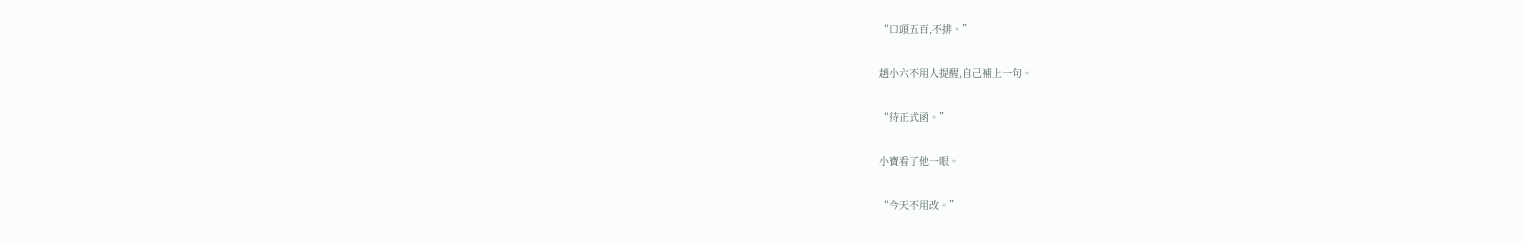“口頭五百,不排。”

趙小六不用人提醒,自己補上一句。

“待正式函。”

小寶看了他一眼。

“今天不用改。”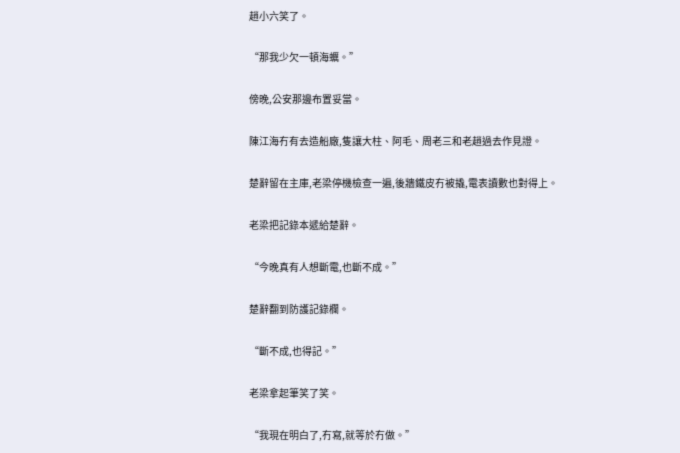趙小六笑了。

“那我少欠一頓海蠣。”

傍晚,公安那邊布置妥當。

陳江海冇有去造船廠,隻讓大柱、阿毛、周老三和老趙過去作見證。

楚辭留在主庫,老梁停機檢查一遍,後牆鐵皮冇被撬,電表讀數也對得上。

老梁把記錄本遞給楚辭。

“今晚真有人想斷電,也斷不成。”

楚辭翻到防護記錄欄。

“斷不成,也得記。”

老梁拿起筆笑了笑。

“我現在明白了,冇寫,就等於冇做。”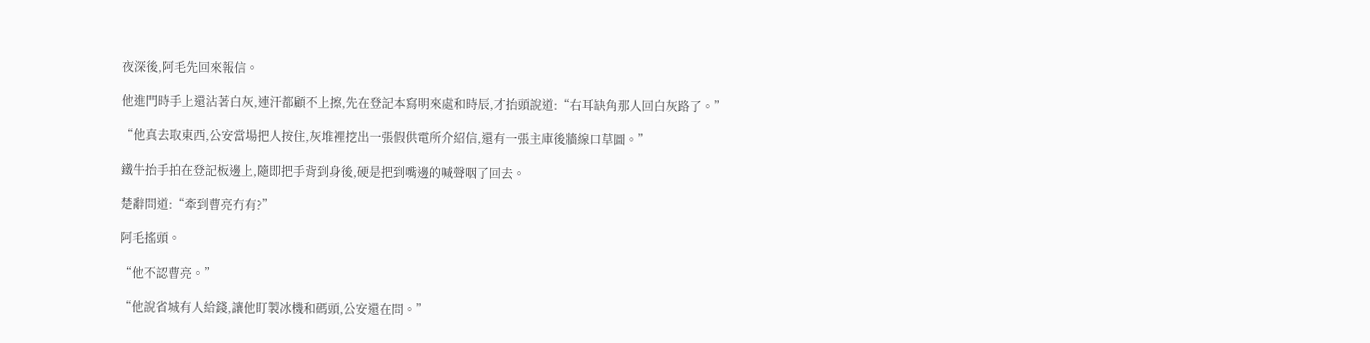夜深後,阿毛先回來報信。

他進門時手上還沾著白灰,連汗都顧不上擦,先在登記本寫明來處和時辰,才抬頭說道:“右耳缺角那人回白灰路了。”

“他真去取東西,公安當場把人按住,灰堆裡挖出一張假供電所介紹信,還有一張主庫後牆線口草圖。”

鐵牛抬手拍在登記板邊上,隨即把手背到身後,硬是把到嘴邊的喊聲咽了回去。

楚辭問道:“牽到曹亮冇有?”

阿毛搖頭。

“他不認曹亮。”

“他說省城有人給錢,讓他盯製冰機和碼頭,公安還在問。”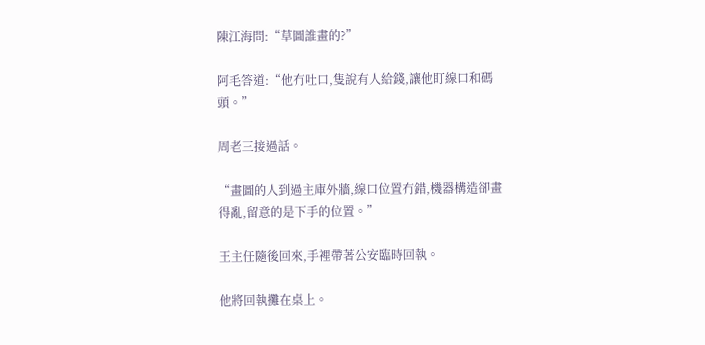陳江海問:“草圖誰畫的?”

阿毛答道:“他冇吐口,隻說有人給錢,讓他盯線口和碼頭。”

周老三接過話。

“畫圖的人到過主庫外牆,線口位置冇錯,機器構造卻畫得亂,留意的是下手的位置。”

王主任隨後回來,手裡帶著公安臨時回執。

他將回執攤在桌上。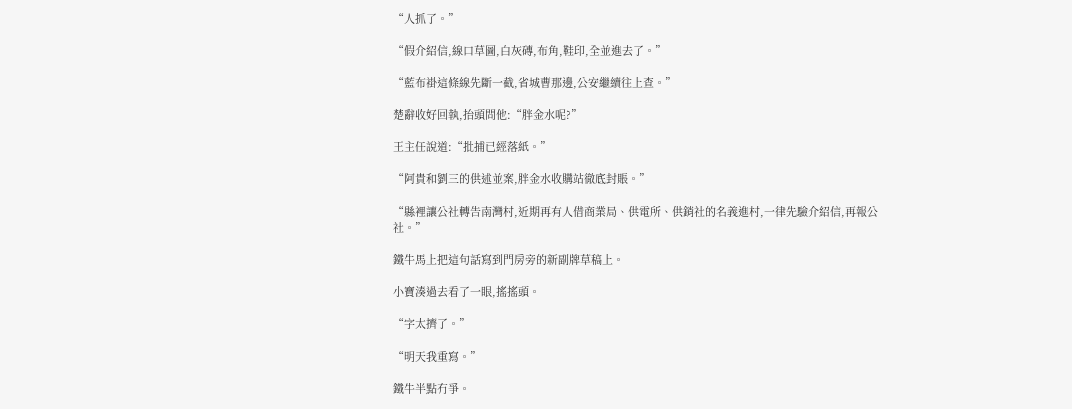“人抓了。”

“假介紹信,線口草圖,白灰磚,布角,鞋印,全並進去了。”

“藍布褂這條線先斷一截,省城曹那邊,公安繼續往上查。”

楚辭收好回執,抬頭問他:“胖金水呢?”

王主任說道:“批捕已經落紙。”

“阿貴和劉三的供述並案,胖金水收購站徹底封賬。”

“縣裡讓公社轉告南灣村,近期再有人借商業局、供電所、供銷社的名義進村,一律先驗介紹信,再報公社。”

鐵牛馬上把這句話寫到門房旁的新副牌草稿上。

小寶湊過去看了一眼,搖搖頭。

“字太擠了。”

“明天我重寫。”

鐵牛半點冇爭。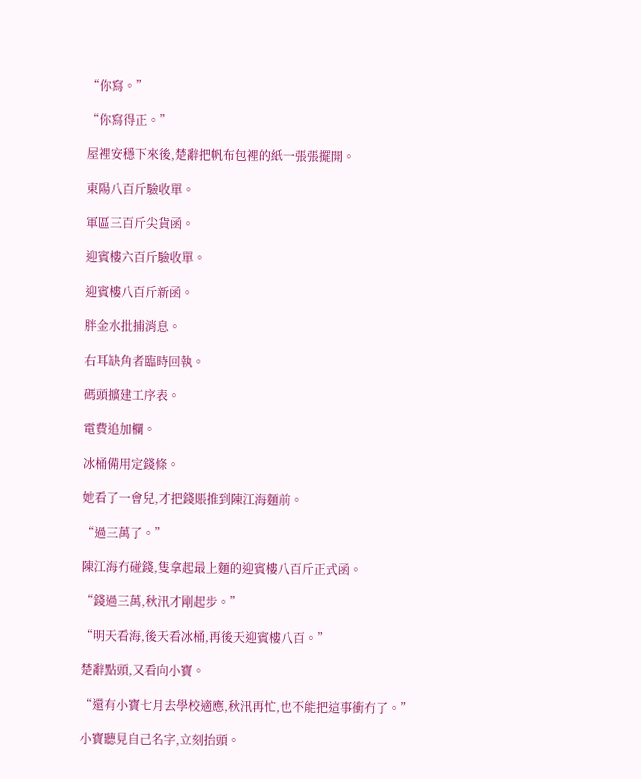“你寫。”

“你寫得正。”

屋裡安穩下來後,楚辭把帆布包裡的紙一張張擺開。

東陽八百斤驗收單。

軍區三百斤尖貨函。

迎賓樓六百斤驗收單。

迎賓樓八百斤新函。

胖金水批捕消息。

右耳缺角者臨時回執。

碼頭擴建工序表。

電費追加欄。

冰桶備用定錢條。

她看了一會兒,才把錢賬推到陳江海麵前。

“過三萬了。”

陳江海冇碰錢,隻拿起最上麵的迎賓樓八百斤正式函。

“錢過三萬,秋汛才剛起步。”

“明天看海,後天看冰桶,再後天迎賓樓八百。”

楚辭點頭,又看向小寶。

“還有小寶七月去學校適應,秋汛再忙,也不能把這事衝冇了。”

小寶聽見自己名字,立刻抬頭。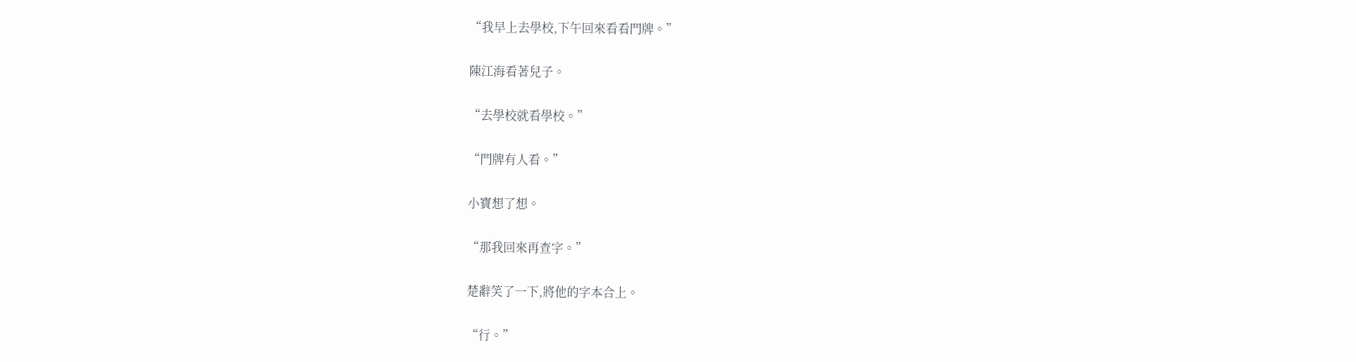“我早上去學校,下午回來看看門牌。”

陳江海看著兒子。

“去學校就看學校。”

“門牌有人看。”

小寶想了想。

“那我回來再查字。”

楚辭笑了一下,將他的字本合上。

“行。”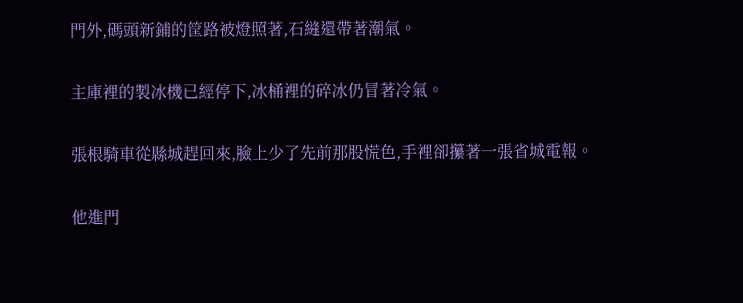門外,碼頭新鋪的筐路被燈照著,石縫還帶著潮氣。

主庫裡的製冰機已經停下,冰桶裡的碎冰仍冒著冷氣。

張根騎車從縣城趕回來,臉上少了先前那股慌色,手裡卻攥著一張省城電報。

他進門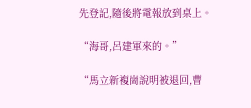先登記,隨後將電報放到桌上。

“海哥,呂建軍來的。”

“馬立新複崗說明被退回,曹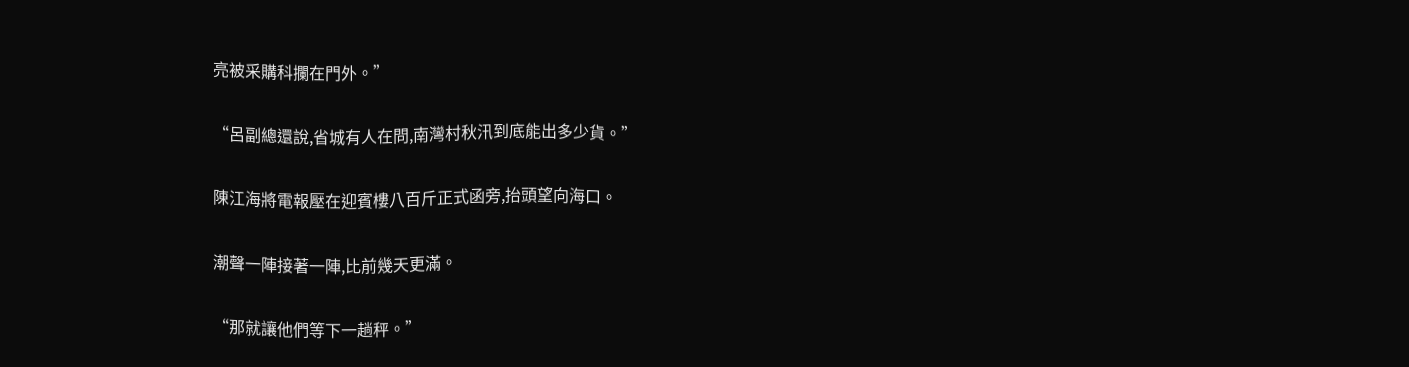亮被采購科攔在門外。”

“呂副總還說,省城有人在問,南灣村秋汛到底能出多少貨。”

陳江海將電報壓在迎賓樓八百斤正式函旁,抬頭望向海口。

潮聲一陣接著一陣,比前幾天更滿。

“那就讓他們等下一趟秤。”